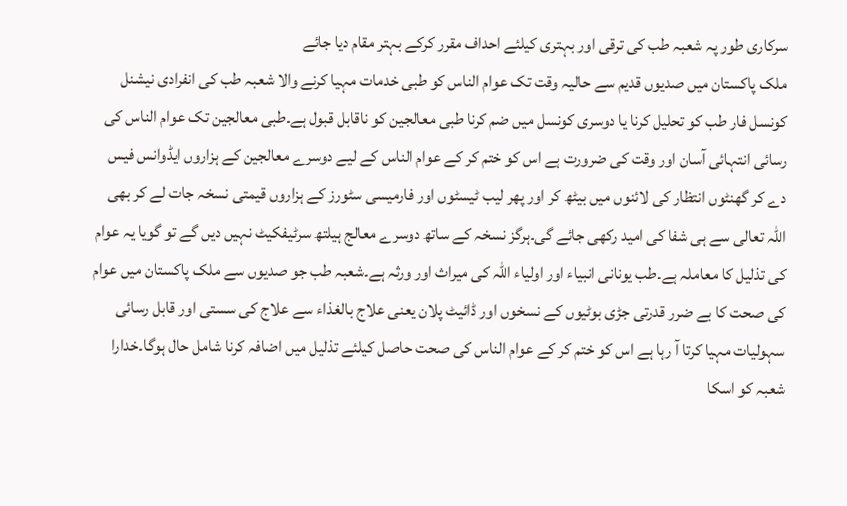سرکاری طور پہ شعبہ طب کی ترقی اور بہتری کیلئے احداف مقرر کرکے بہتر مقام دیا جائے
ملک پاکستان میں صدیوں قدیم سے حالیہ وقت تک عوام الناس کو طبی خدمات مہیا کرنے والا شعبہ طب کی انفرادی نیشنل کونسل فار طب کو تحلیل کرنا یا دوسری کونسل میں ضم کرنا طبی معالجین کو ناقابل قبول ہے۔طبی معالجین تک عوام الناس کی رسائی انتہائی آسان اور وقت کی ضرورت ہے اس کو ختم کر کے عوام الناس کے لیے دوسرے معالجین کے ہزاروں ایڈوانس فیس دے کر گھنٹوں انتظار کی لائنوں میں بیٹھ کر اور پھر لیب ٹیسٹوں اور فارمیسی سٹورز کے ہزاروں قیمتی نسخہ جات لے کر بھی اللہ تعالی سے ہی شفا کی امید رکھی جائے گی۔ہرگز نسخہ کے ساتھ دوسرے معالج ہیلتھ سرٹیفکیٹ نہیں دیں گے تو گویا یہ عوام کی تذلیل کا معاملہ ہے۔طب یونانی انبیاء اور اولیاء اللہ کی میراث اور ورثہ ہے۔شعبہ طب جو صدیوں سے ملک پاکستان میں عوام کی صحت کا بے ضرر قدرتی جڑی بوٹیوں کے نسخوں اور ڈائیٹ پلان یعنی علاج بالغذاء سے علاج کی سستی اور قابل رسائی سہولیات مہیا کرتا آ رہا ہے اس کو ختم کر کے عوام الناس کی صحت حاصل کیلئے تذلیل میں اضافہ کرنا شامل حال ہوگا۔خدارا شعبہ کو اسکا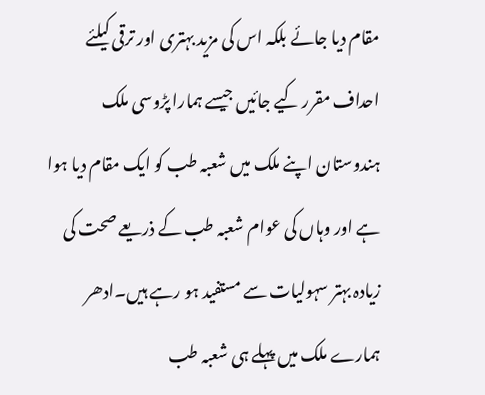مقام دیا جائے بلکہ اس کی مزید بہتری اور ترقی کیلئے احداف مقرر کیے جائیں جیسے ہمارا پڑوسی ملک ہندوستان اپنے ملک میں شعبہ طب کو ایک مقام دیا ہوا ہے اور وہاں کی عوام شعبہ طب کے ذریعے صحت کی زیادہ بہتر سہولیات سے مستفید ہو رہے ہیں۔ادھر ہمارے ملک میں پہلے ہی شعبہ طب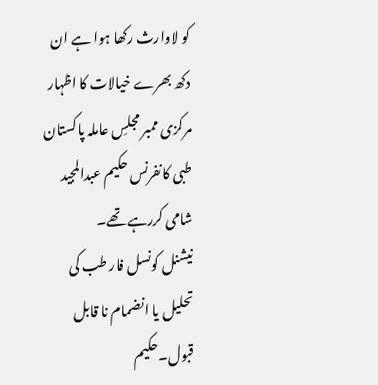کو لاوارث رکھا ہوا ہے ان دکھ بھرے خیالات کا اظہار مرکزی ممبر مجلسِ عاملہ پاکستان طبی کانفرنس حکیم عبدالمجید شامی کررہے تھے۔
نیشنل کونسل فار طب کی تحلیل یا انضمام نا قابل قبول۔حکیم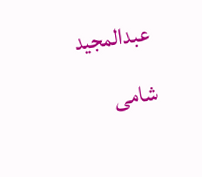عبدالمجید شامی